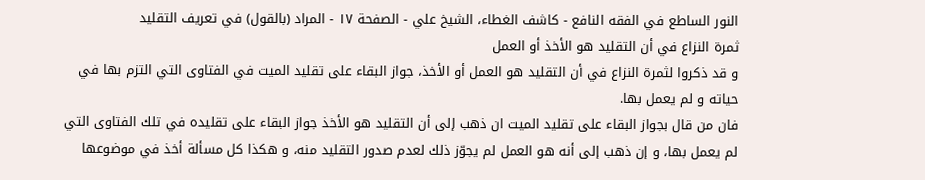النور الساطع في الفقه النافع - كاشف الغطاء، الشيخ علي - الصفحة ١٧ - المراد (بالقول) في تعريف التقليد
ثمرة النزاع في أن التقليد هو الأخذ أو العمل
و قد ذكروا لثمرة النزاع في أن التقليد هو العمل أو الأخذ، جواز البقاء على تقليد الميت في الفتاوى التي التزم بها في حياته و لم يعمل بها.
فان من قال بجواز البقاء على تقليد الميت ان ذهب إلى أن التقليد هو الأخذ جواز البقاء على تقليده في تلك الفتاوى التي لم يعمل بها، و إن ذهب إلى أنه هو العمل لم يجوّز ذلك لعدم صدور التقليد منه، و هكذا كل مسألة أخذ في موضوعها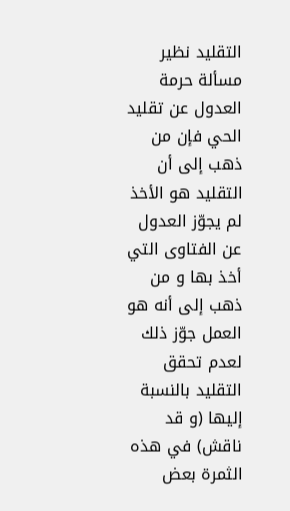التقليد نظير مسألة حرمة العدول عن تقليد الحي فإن من ذهب إلى أن التقليد هو الأخذ لم يجوّز العدول عن الفتاوى التي أخذ بها و من ذهب إلى أنه هو العمل جوّز ذلك لعدم تحقق التقليد بالنسبة إليها (و قد ناقش) في هذه الثمرة بعض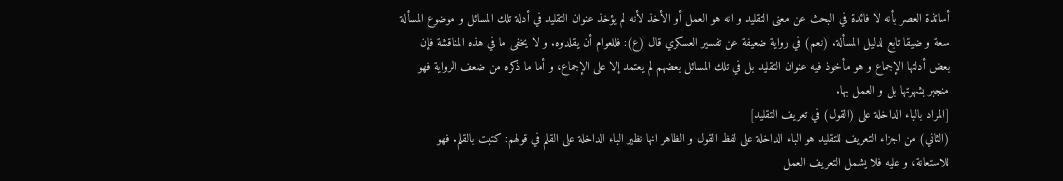أساتذة العصر بأنه لا فائدة في البحث عن معنى التقليد و انه هو العمل أو الأخذ لأنه لم يؤخذ عنوان التقليد في أدلة تلك المسائل و موضوع المسألة سعة و ضيقا تابع لدليل المسألة. (نعم) في رواية ضعيفة عن تفسير العسكري قال (ع): فللعوام أن يقلدوه. و لا يخفى ما في هذه المناقشة فإن بعض أدلتها الإجماع و هو مأخوذ فيه عنوان التقليد بل في تلك المسائل بعضهم لم يعتمد إلا على الإجماع، و أما ما ذكره من ضعف الرواية فهو منجبر بشهرتها بل و العمل بها.
[المراد بالباء الداخلة على (القول) في تعريف التقليد]
(الثاني) من اجزاء التعريف للتقليد هو الباء الداخلة على لفظ القول و الظاهر انها نظير الباء الداخلة على القلم في قولهم: كتبت بالقلم. فهو للاستعانة، و عليه فلا يشمل التعريف العمل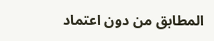المطابق من دون اعتماد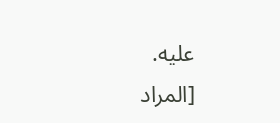عليه.
[المراد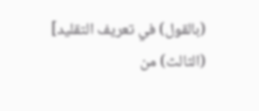(بالقول) في تعريف التقليد]
(الثالث) من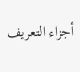أجزاء التعريف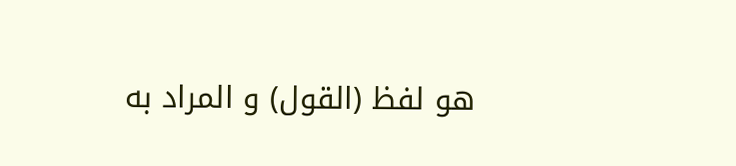هو لفظ (القول) و المراد به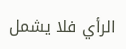الرأي فلا يشمل